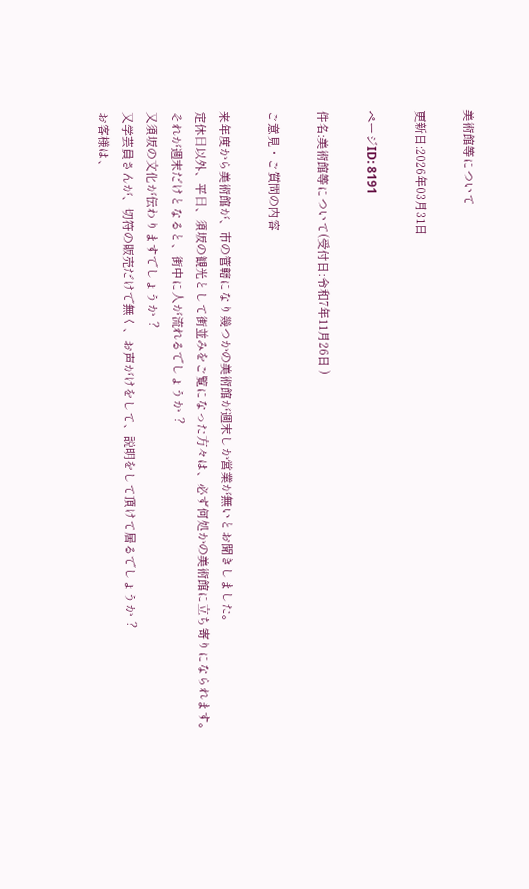美術館等について

更新日:2026年03月31日

ページID: 8191

件名:美術館等について(受付日:令和7年11月26日 )

ご意見・ご質問の内容

来年度から美術館が、市の管轄になり幾つかの美術館が週末しか営業が無いとお聞きしました。
定休⽇以外、平⽇、須坂の観光として街並みをご覧になった⽅々は、必ず何処かの美術館に⽴ち寄りになられます。
それが週末だけとなると、街中に⼈が流れるでしょうか︖
⼜須坂の⽂化が伝わりますでしょうか︖
⼜学芸員さんが、切符の販売だけで無く、お声がけをして、説明をして頂けて居るでしょうか︖
お客様は、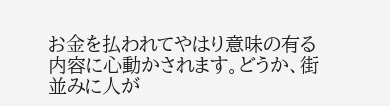お⾦を払われてやはり意味の有る内容に⼼動かされます。どうか、街並みに⼈が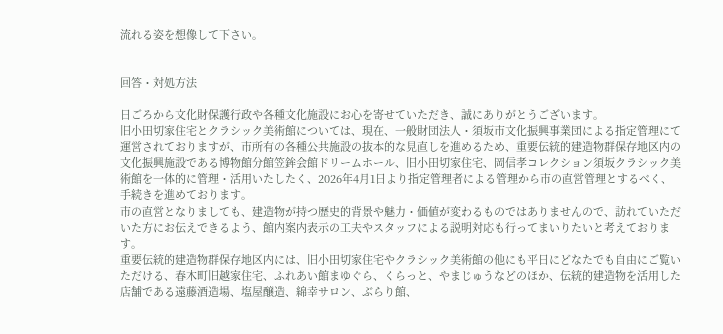流れる姿を想像して下さい。


回答・対処方法

日ごろから文化財保護行政や各種文化施設にお心を寄せていただき、誠にありがとうございます。
旧小田切家住宅とクラシック美術館については、現在、一般財団法人・須坂市文化振興事業団による指定管理にて運営されておりますが、市所有の各種公共施設の抜本的な見直しを進めるため、重要伝統的建造物群保存地区内の文化振興施設である博物館分館笠鉾会館ドリームホール、旧小田切家住宅、岡信孝コレクション須坂クラシック美術館を一体的に管理・活用いたしたく、2026年4月1日より指定管理者による管理から市の直営管理とするべく、手続きを進めております。
市の直営となりましても、建造物が持つ歴史的背景や魅力・価値が変わるものではありませんので、訪れていただいた方にお伝えできるよう、館内案内表示の工夫やスタッフによる説明対応も行ってまいりたいと考えております。
重要伝統的建造物群保存地区内には、旧小田切家住宅やクラシック美術館の他にも平日にどなたでも自由にご覧いただける、春木町旧越家住宅、ふれあい館まゆぐら、くらっと、やまじゅうなどのほか、伝統的建造物を活用した店舗である遠藤酒造場、塩屋醸造、綿幸サロン、ぶらり館、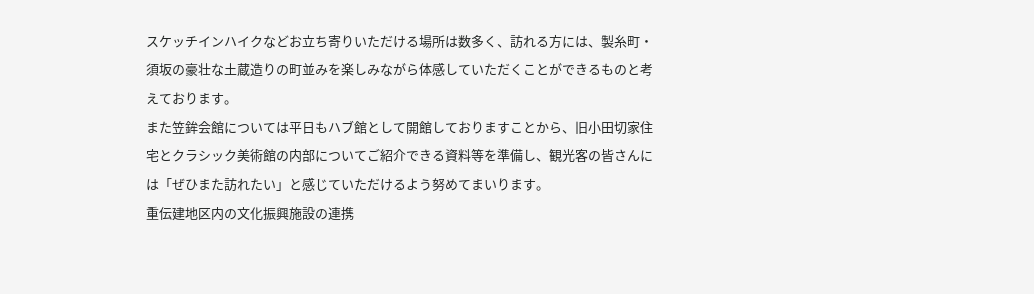スケッチインハイクなどお立ち寄りいただける場所は数多く、訪れる方には、製糸町・須坂の豪壮な土蔵造りの町並みを楽しみながら体感していただくことができるものと考えております。
また笠鉾会館については平日もハブ館として開館しておりますことから、旧小田切家住宅とクラシック美術館の内部についてご紹介できる資料等を準備し、観光客の皆さんには「ぜひまた訪れたい」と感じていただけるよう努めてまいります。
重伝建地区内の文化振興施設の連携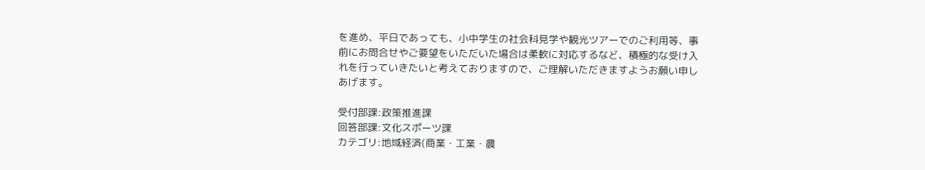を進め、平日であっても、小中学生の社会科見学や観光ツアーでのご利用等、事前にお問合せやご要望をいただいた場合は柔軟に対応するなど、積極的な受け入れを行っていきたいと考えておりますので、ご理解いただきますようお願い申しあげます。

受付部課:政策推進課
回答部課:文化スポーツ課
カテゴリ:地域経済(商業・工業・農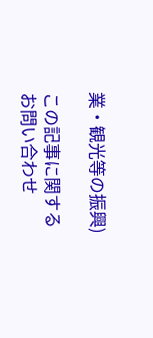業・観光等の振興)

この記事に関するお問い合わせ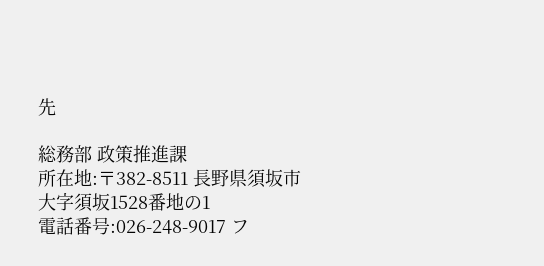先

総務部 政策推進課
所在地:〒382-8511 長野県須坂市大字須坂1528番地の1
電話番号:026-248-9017 フ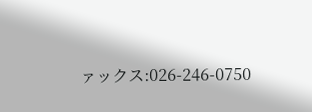ァックス:026-246-0750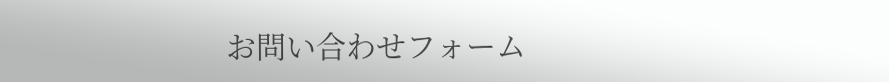お問い合わせフォーム